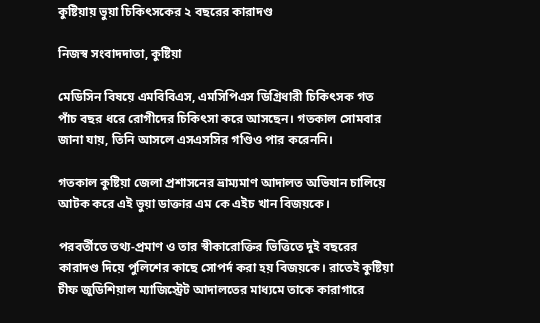কুষ্টিয়ায় ভুয়া চিকিৎসকের ২ বছরের কারাদণ্ড

নিজস্ব সংবাদদাতা, কুষ্টিয়া

মেডিসিন বিষয়ে এমবিবিএস, এমসিপিএস ডিগ্রিধারী চিকিৎসক গত পাঁচ বছর ধরে রোগীদের চিকিৎসা করে আসছেন। গতকাল সোমবার জানা যায়, তিনি আসলে এসএসসির গণ্ডিও পার করেননি।

গতকাল কুষ্টিয়া জেলা প্রশাসনের ভ্রাম্যমাণ আদালত অভিযান চালিয়ে আটক করে এই ভুয়া ডাক্তার এম কে এইচ খান বিজয়কে।

পরবর্তীতে তথ্য-প্রমাণ ও তার স্বীকারোক্তির ভিত্তিতে দুই বছরের কারাদণ্ড দিয়ে পুলিশের কাছে সোপর্দ করা হয় বিজয়কে। রাতেই কুষ্টিয়া চীফ জুডিশিয়াল ম্যাজিস্ট্রেট আদালতের মাধ্যমে তাকে কারাগারে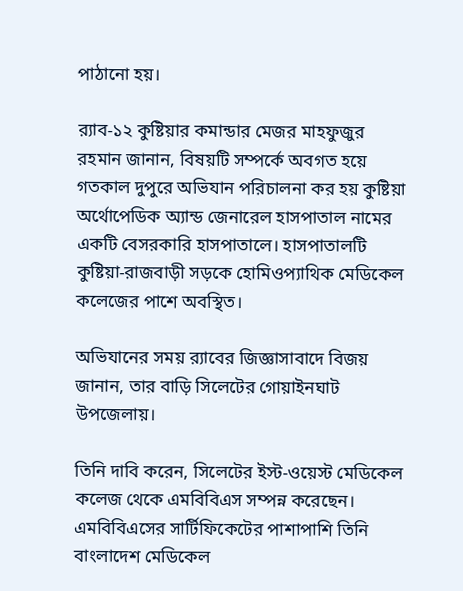পাঠানো হয়।

র‌্যাব-১২ কুষ্টিয়ার কমান্ডার মেজর মাহফুজুর রহমান জানান, বিষয়টি সম্পর্কে অবগত হয়ে গতকাল দুপুরে অভিযান পরিচালনা কর হয় কুষ্টিয়া অর্থোপেডিক অ্যান্ড জেনারেল হাসপাতাল নামের একটি বেসরকারি হাসপাতালে। হাসপাতালটি কুষ্টিয়া-রাজবাড়ী সড়কে হোমিওপ্যাথিক মেডিকেল কলেজের পাশে অবস্থিত।

অভিযানের সময় র‌্যাবের জিজ্ঞাসাবাদে বিজয় জানান, তার বাড়ি সিলেটের গোয়াইনঘাট উপজেলায়।

তিনি দাবি করেন, সিলেটের ইস্ট-ওয়েস্ট মেডিকেল কলেজ থেকে এমবিবিএস সম্পন্ন করেছেন। এমবিবিএসের সার্টিফিকেটের পাশাপাশি তিনি বাংলাদেশ মেডিকেল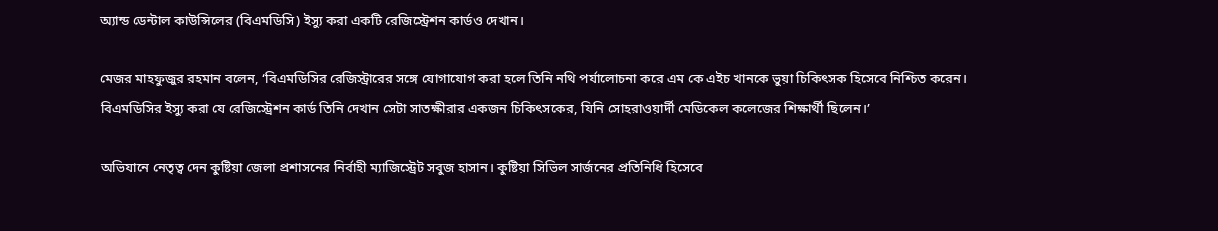অ্যান্ড ডেন্টাল কাউন্সিলের (বিএমডিসি) ইস্যু করা একটি রেজিস্ট্রেশন কার্ডও দেখান।

মেজর মাহফুজুর রহমান বলেন, ‘বিএমডিসির রেজিস্ট্রারের সঙ্গে যোগাযোগ করা হলে তিনি নথি পর্যালোচনা করে এম কে এইচ খানকে ভুয়া চিকিৎসক হিসেবে নিশ্চিত করেন। বিএমডিসির ইস্যু করা যে রেজিস্ট্রেশন কার্ড তিনি দেখান সেটা সাতক্ষীরার একজন চিকিৎসকের, যিনি সোহরাওয়ার্দী মেডিকেল কলেজের শিক্ষার্থী ছিলেন।’

অভিযানে নেতৃত্ব দেন কুষ্টিয়া জেলা প্রশাসনের নির্বাহী ম্যাজিস্ট্রেট সবুজ হাসান। কুষ্টিয়া সিভিল সার্জনের প্রতিনিধি হিসেবে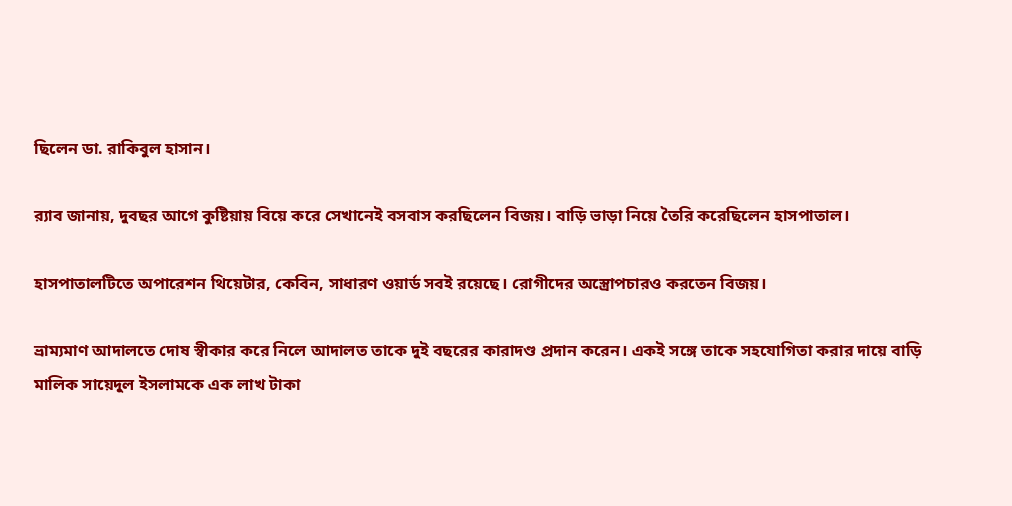ছিলেন ডা. রাকিবুল হাসান।

র‌্যাব জানায়, দুবছর আগে কুষ্টিয়ায় বিয়ে করে সেখানেই বসবাস করছিলেন বিজয়। বাড়ি ভাড়া নিয়ে তৈরি করেছিলেন হাসপাতাল।

হাসপাতালটিতে অপারেশন থিয়েটার, কেবিন, সাধারণ ওয়ার্ড সবই রয়েছে। রোগীদের অস্ত্রোপচারও করতেন বিজয়।

ভ্রাম্যমাণ আদালতে দোষ স্বীকার করে নিলে আদালত তাকে দুই বছরের কারাদণ্ড প্রদান করেন। একই সঙ্গে তাকে সহযোগিতা করার দায়ে বাড়ি মালিক সায়েদুল ইসলামকে এক লাখ টাকা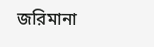জরিমানা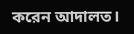করেন আদালত।